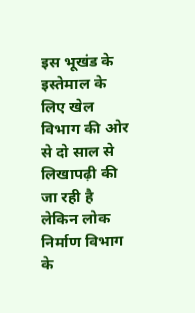इस भूखंड के इस्तेमाल के लिए खेल विभाग की ओर से दो साल से लिखापढ़ी की जा रही है लेकिन लोक निर्माण विभाग के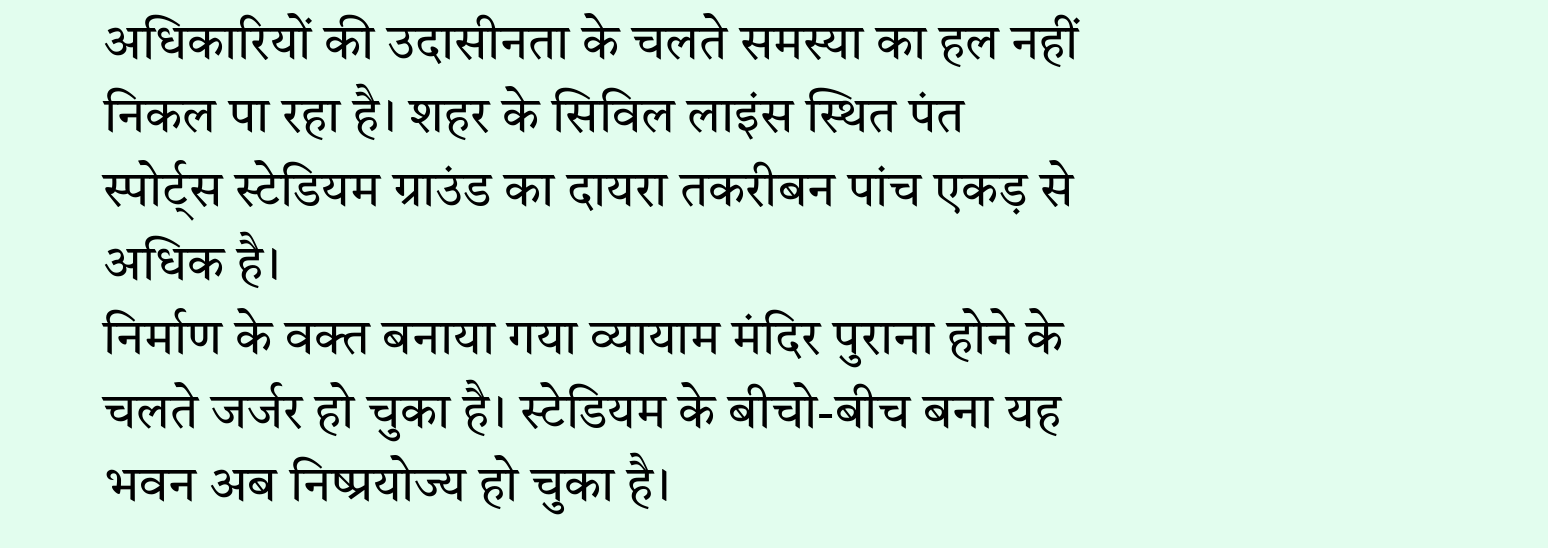अधिकारियों की उदासीनता के चलते समस्या का हल नहीं निकल पा रहा है। शहर के सिविल लाइंस स्थित पंत स्पोर्ट्स स्टेडियम ग्राउंड का दायरा तकरीबन पांच एकड़ से अधिक है।
निर्माण के वक्त बनाया गया व्यायाम मंदिर पुराना होने के चलते जर्जर हो चुका है। स्टेडियम के बीचो-बीच बना यह भवन अब निष्प्रयोज्य हो चुका है।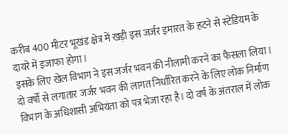करीब 400 मीटर भूखंड क्षेत्र में खड़ी इस जर्जर इमारत के हटने से स्टेडियम के दायरे में इजाफा होगा।
इसके लिए खेल विभाग ने इस जर्जर भवन की नीलामी करने का फैसला लिया। दो वर्षों से लगातार जर्जर भवन की लागत निर्धारित करने के लिए लोक निर्माण विभाग के अधिशासी अभियंता को पत्र भेजा रहा है। दो वर्ष के अंतराल में लोक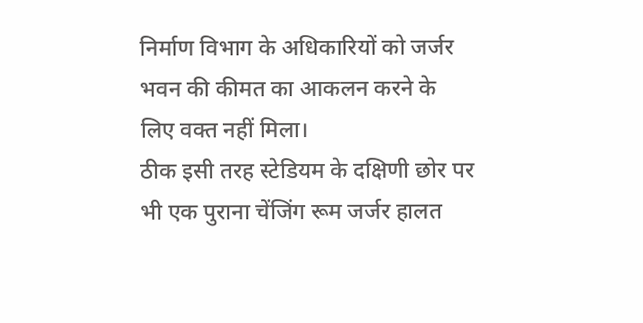निर्माण विभाग के अधिकारियों को जर्जर भवन की कीमत का आकलन करने के लिए वक्त नहीं मिला।
ठीक इसी तरह स्टेडियम के दक्षिणी छोर पर भी एक पुराना चेंजिंग रूम जर्जर हालत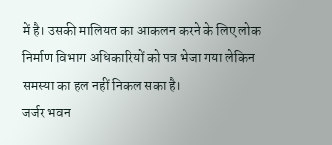में है। उसकी मालियत का आकलन करने के लिए लोक निर्माण विभाग अधिकारियों को पत्र भेजा गया लेकिन समस्या का हल नहीं निकल सका है।
जर्जर भवन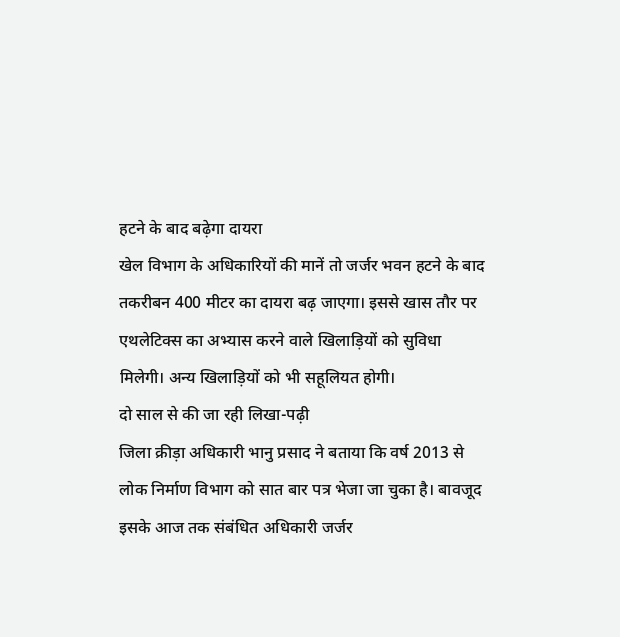हटने के बाद बढ़ेगा दायरा
खेल विभाग के अधिकारियों की मानें तो जर्जर भवन हटने के बाद तकरीबन 400 मीटर का दायरा बढ़ जाएगा। इससे खास तौर पर एथलेटिक्स का अभ्यास करने वाले खिलाड़ियों को सुविधा मिलेगी। अन्य खिलाड़ियों को भी सहूलियत होगी।
दो साल से की जा रही लिखा-पढ़ी
जिला क्रीड़ा अधिकारी भानु प्रसाद ने बताया कि वर्ष 2013 से लोक निर्माण विभाग को सात बार पत्र भेजा जा चुका है। बावजूद इसके आज तक संबंधित अधिकारी जर्जर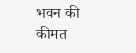भवन की कीमत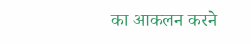का आकलन करने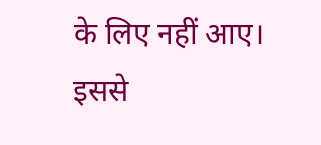के लिए नहीं आए। इससे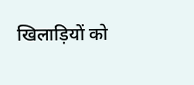खिलाड़ियों को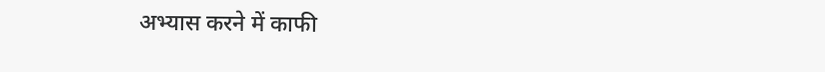अभ्यास करने में काफी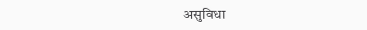असुविधा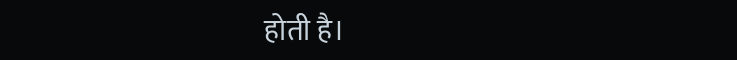होती है।